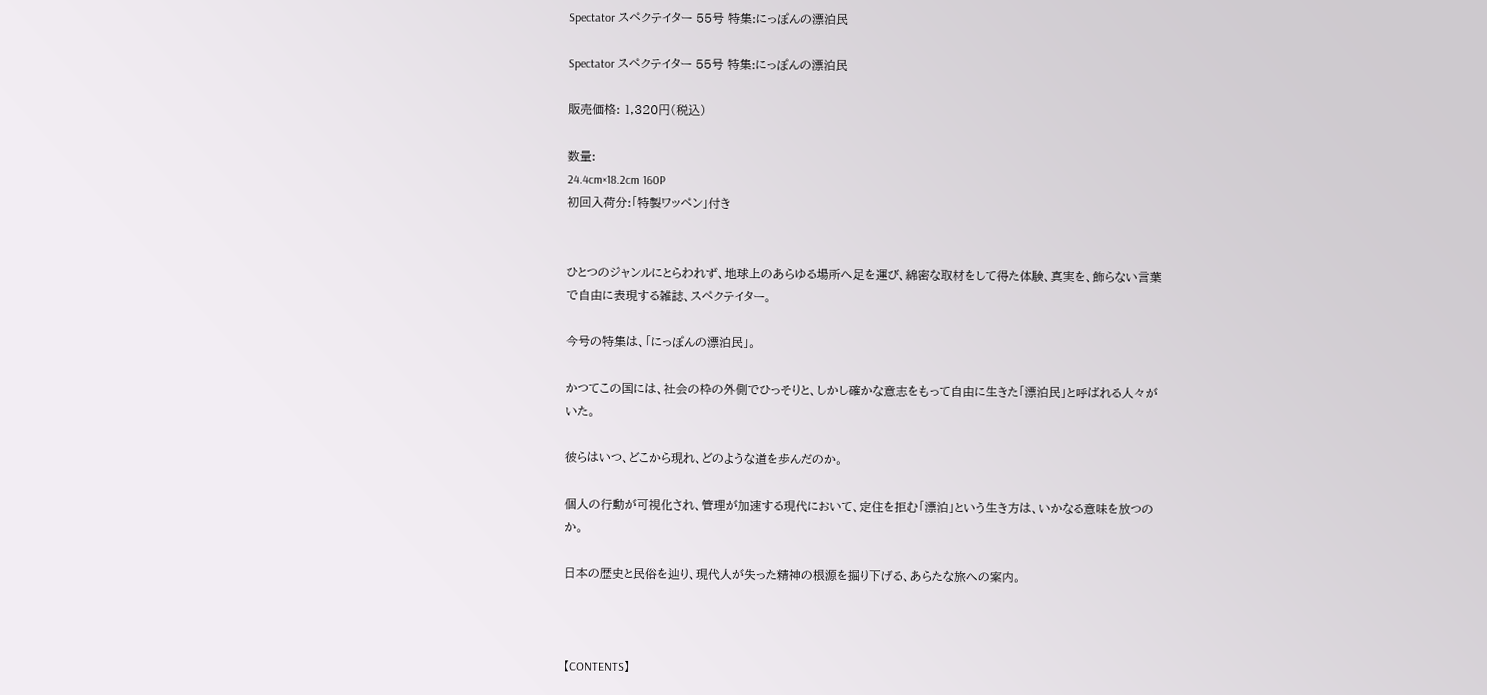Spectator スペクテイター 55号 特集:にっぽんの漂泊民

Spectator スペクテイター 55号 特集:にっぽんの漂泊民

販売価格: 1,320円(税込)

数量:
24.4cm×18.2cm 160P
初回入荷分:「特製ワッペン」付き


ひとつのジャンルにとらわれず、地球上のあらゆる場所へ足を運び、綿密な取材をして得た体験、真実を、飾らない言葉で自由に表現する雑誌、スペクテイター。

今号の特集は、「にっぽんの漂泊民」。

かつてこの国には、社会の枠の外側でひっそりと、しかし確かな意志をもって自由に生きた「漂泊民」と呼ばれる人々がいた。

彼らはいつ、どこから現れ、どのような道を歩んだのか。

個人の行動が可視化され、管理が加速する現代において、定住を拒む「漂泊」という生き方は、いかなる意味を放つのか。

日本の歴史と民俗を辿り、現代人が失った精神の根源を掘り下げる、あらたな旅への案内。



【CONTENTS】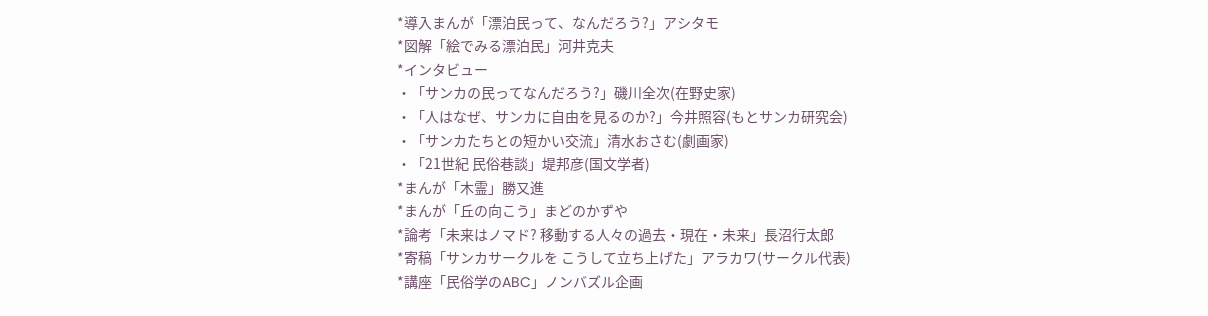*導入まんが「漂泊民って、なんだろう?」アシタモ
*図解「絵でみる漂泊民」河井克夫
*インタビュー
・「サンカの民ってなんだろう?」磯川全次(在野史家)
・「人はなぜ、サンカに自由を見るのか?」今井照容(もとサンカ研究会)
・「サンカたちとの短かい交流」清水おさむ(劇画家)
・「21世紀 民俗巷談」堤邦彦(国文学者)
*まんが「木霊」勝又進
*まんが「丘の向こう」まどのかずや
*論考「未来はノマド? 移動する人々の過去・現在・未来」長沼行太郎
*寄稿「サンカサークルを こうして立ち上げた」アラカワ(サークル代表)
*講座「民俗学のABC」ノンバズル企画